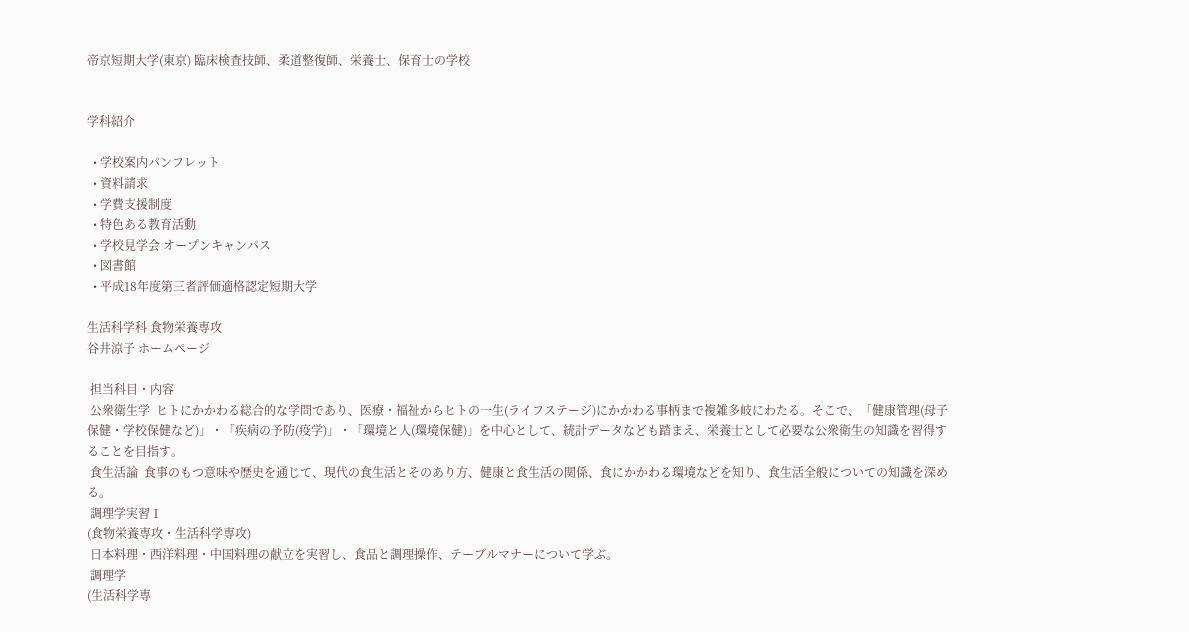帝京短期大学(東京) 臨床検査技師、柔道整復師、栄養士、保育士の学校


学科紹介

  • 学校案内パンフレット
  • 資料請求
  • 学費支援制度
  • 特色ある教育活動
  • 学校見学会 オープンキャンパス
  • 図書館
  • 平成18年度第三者評価適格認定短期大学

生活科学科 食物栄養専攻
谷井涼子 ホームページ

 担当科目・内容
 公衆衛生学  ヒトにかかわる総合的な学問であり、医療・福祉からヒトの一生(ライフステージ)にかかわる事柄まで複雑多岐にわたる。そこで、「健康管理(母子保健・学校保健など)」・「疾病の予防(疫学)」・「環境と人(環境保健)」を中心として、統計データなども踏まえ、栄養士として必要な公衆衛生の知識を習得することを目指す。
 食生活論  食事のもつ意味や歴史を通じて、現代の食生活とそのあり方、健康と食生活の関係、食にかかわる環境などを知り、食生活全般についての知識を深める。
 調理学実習Ⅰ
(食物栄養専攻・生活科学専攻)
 日本料理・西洋料理・中国料理の献立を実習し、食品と調理操作、テーブルマナーについて学ぶ。
 調理学
(生活科学専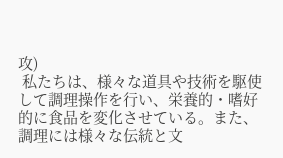攻)
 私たちは、様々な道具や技術を駆使して調理操作を行い、栄養的・嗜好的に食品を変化させている。また、調理には様々な伝統と文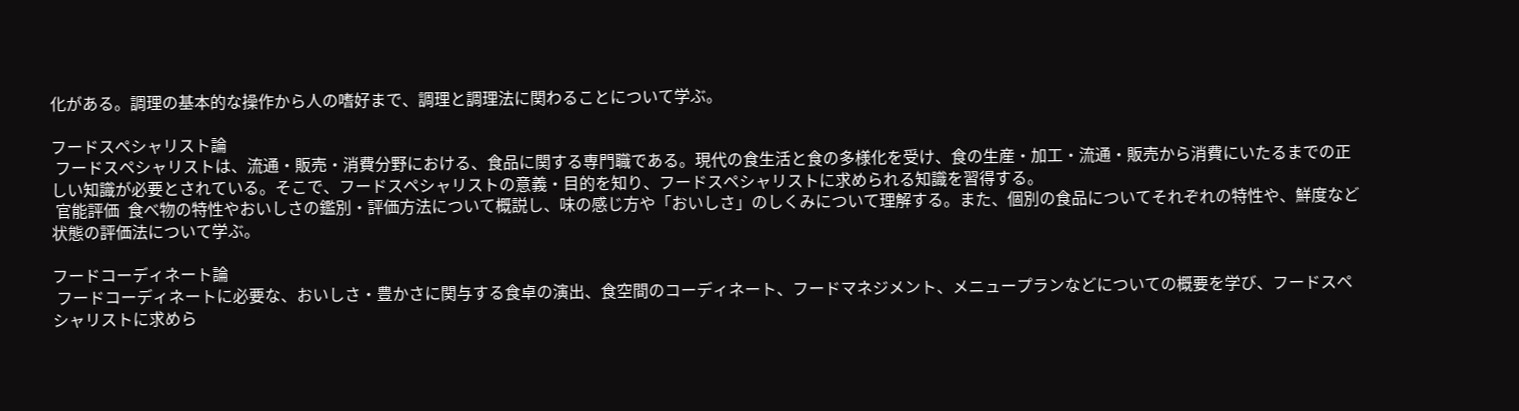化がある。調理の基本的な操作から人の嗜好まで、調理と調理法に関わることについて学ぶ。

フードスペシャリスト論
 フードスペシャリストは、流通・販売・消費分野における、食品に関する専門職である。現代の食生活と食の多様化を受け、食の生産・加工・流通・販売から消費にいたるまでの正しい知識が必要とされている。そこで、フードスペシャリストの意義・目的を知り、フードスペシャリストに求められる知識を習得する。
 官能評価  食べ物の特性やおいしさの鑑別・評価方法について概説し、味の感じ方や「おいしさ」のしくみについて理解する。また、個別の食品についてそれぞれの特性や、鮮度など状態の評価法について学ぶ。

フードコーディネート論
 フードコーディネートに必要な、おいしさ・豊かさに関与する食卓の演出、食空間のコーディネート、フードマネジメント、メニュープランなどについての概要を学び、フードスペシャリストに求めら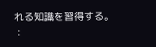れる知識を習得する。
 :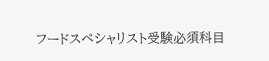フードスペシャリスト受験必須科目